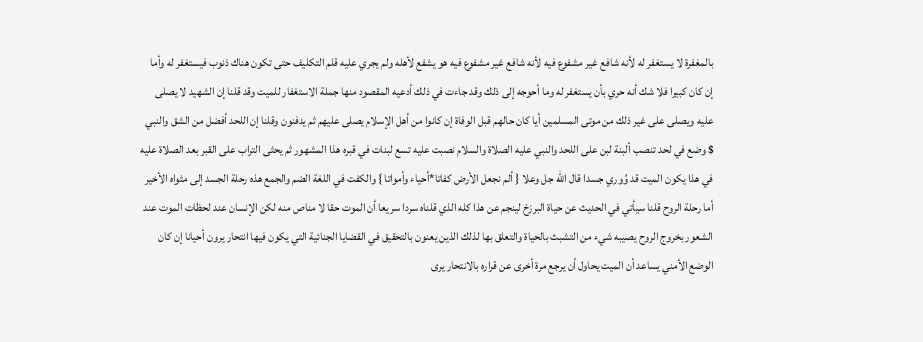بالمغفرة لا يستغفر له لأنه شافع غير مشفوع فيه لأنه شافع غير مشفوع فيه هو يشفع لأهله ولم يجري عليه قلم التكليف حتى تكون هناك ذنوب فيستغفر له وأما إن كان كبيرا فلا شك أنه حري بأن يستغفر له وما أحوجه إلى ذلك وقد جاءت في ذلك أدعيه المقصود منها جملة الاستغفار للميت وقد قلنا إن الشهيد لا يصلى عليه ويصلى على غير ذلك من موتى المسلمين أيا كان حالهم قبل الوفاة إن كانوا من أهل الإسلام يصلى عليهم ثم يدفنون وقلنا إن اللحد أفضل من الشق والنبي $ وضع في لحد تنصب ألبنة لبن على اللحد والنبي عليه الصلاة والسلام نصبت عليه تسع لبنات في قبره هذا المشهور ثم يحثى التراب على القبر بعد الصلاة عليه في هذا يكون الميت قد وُوري جسدا قال الله جل وعلا { ألم نجعل الأرض كفاتا*أحياء وأمواتا } والكفت في اللغة الضم والجمع هذه رحلة الجسد إلى مثواه الأخير أما رحلة الروح قلنا سيأتي في الحديث عن حياة البرزخ لينجم عن هذا كله الذي قلناه سردا سريعا أن الموت حقا لا مناص منه لكن الإنسان عند لحظات الموت عند الشعور بخروج الروح يصيبه شيء من التشبث بالحياة والتعلق بها لذلك الذين يعنون بالتحقيق في القضايا الجنائية التي يكون فيها انتحار يرون أحيانا إن كان الوضع الأمني يساعد أن الميت يحاول أن يرجع مرة أخرى عن قراره بالانتحار يرى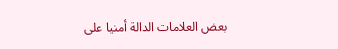بعض العلامات الدالة أمنيا على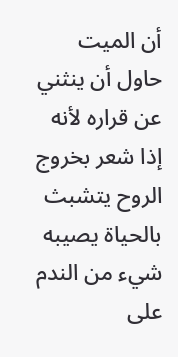أن الميت حاول أن ينثني عن قراره لأنه إذا شعر بخروج الروح يتشبث بالحياة يصيبه شيء من الندم على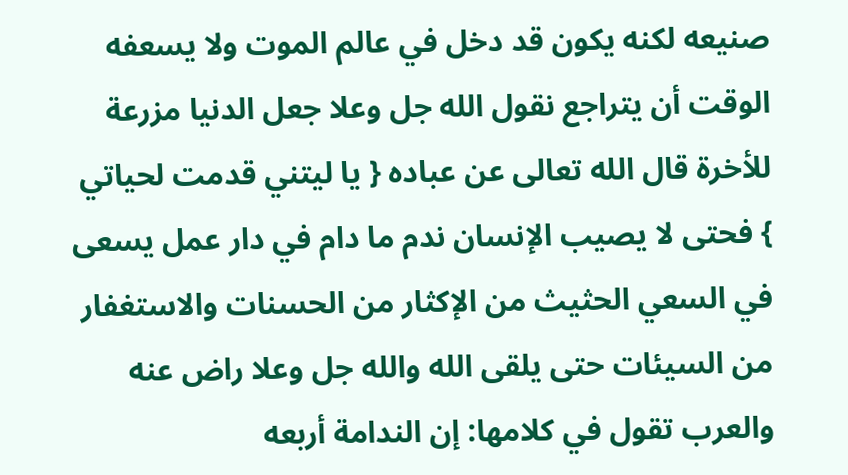صنيعه لكنه يكون قد دخل في عالم الموت ولا يسعفه الوقت أن يتراجع نقول الله جل وعلا جعل الدنيا مزرعة للأخرة قال الله تعالى عن عباده { يا ليتني قدمت لحياتي } فحتى لا يصيب الإنسان ندم ما دام في دار عمل يسعى في السعي الحثيث من الإكثار من الحسنات والاستغفار من السيئات حتى يلقى الله والله جل وعلا راض عنه والعرب تقول في كلامها: إن الندامة أربعه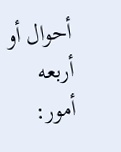أحوال أو أربعه أمور: